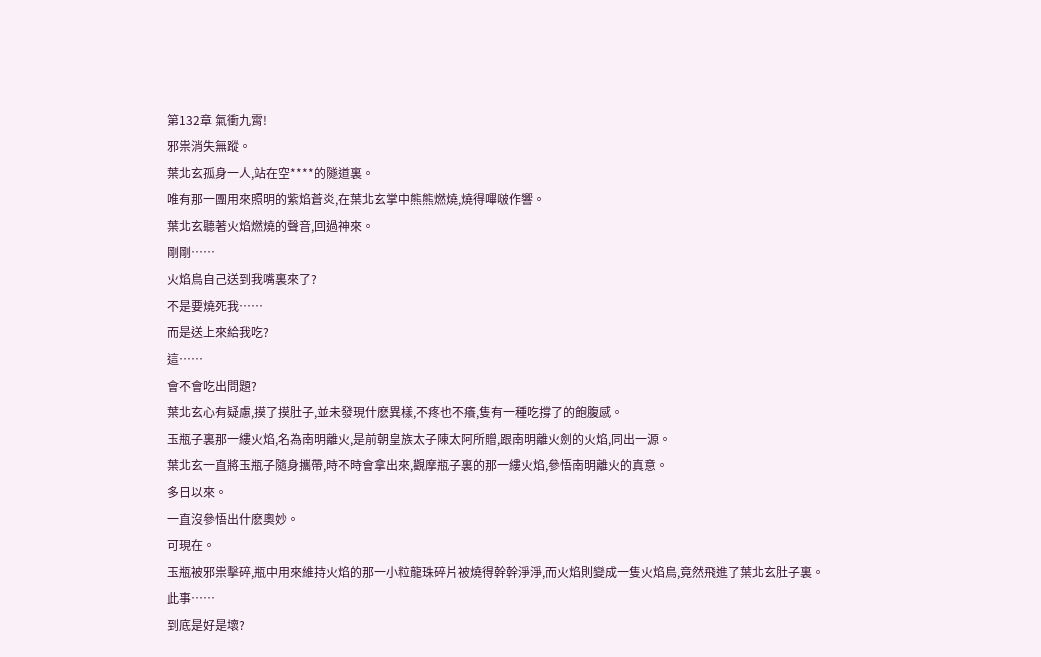第132章 氣衝九霄!
邪祟消失無蹤。
葉北玄孤身一人,站在空****的隧道裏。
唯有那一團用來照明的紫焰蒼炎,在葉北玄掌中熊熊燃燒,燒得嗶啵作響。
葉北玄聽著火焰燃燒的聲音,回過神來。
剛剛……
火焰鳥自己送到我嘴裏來了?
不是要燒死我……
而是送上來給我吃?
這……
會不會吃出問題?
葉北玄心有疑慮,摸了摸肚子,並未發現什麽異樣,不疼也不癢,隻有一種吃撐了的飽腹感。
玉瓶子裏那一縷火焰,名為南明離火,是前朝皇族太子陳太阿所贈,跟南明離火劍的火焰,同出一源。
葉北玄一直將玉瓶子隨身攜帶,時不時會拿出來,觀摩瓶子裏的那一縷火焰,參悟南明離火的真意。
多日以來。
一直沒參悟出什麽奧妙。
可現在。
玉瓶被邪祟擊碎,瓶中用來維持火焰的那一小粒龍珠碎片被燒得幹幹淨淨,而火焰則變成一隻火焰鳥,竟然飛進了葉北玄肚子裏。
此事……
到底是好是壞?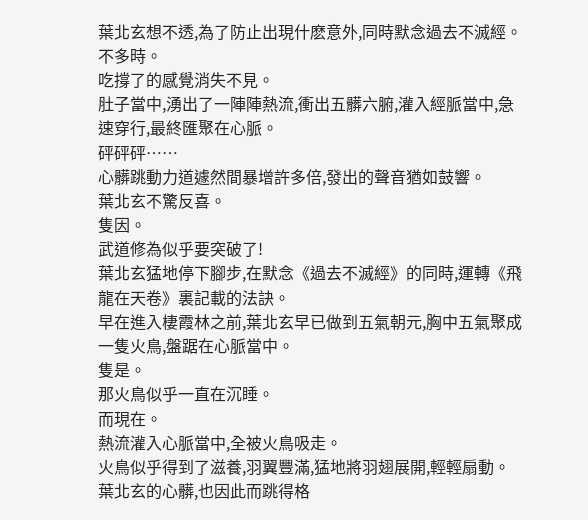葉北玄想不透,為了防止出現什麽意外,同時默念過去不滅經。
不多時。
吃撐了的感覺消失不見。
肚子當中,湧出了一陣陣熱流,衝出五髒六腑,灌入經脈當中,急速穿行,最終匯聚在心脈。
砰砰砰……
心髒跳動力道遽然間暴增許多倍,發出的聲音猶如鼓響。
葉北玄不驚反喜。
隻因。
武道修為似乎要突破了!
葉北玄猛地停下腳步,在默念《過去不滅經》的同時,運轉《飛龍在天卷》裏記載的法訣。
早在進入棲霞林之前,葉北玄早已做到五氣朝元,胸中五氣聚成一隻火鳥,盤踞在心脈當中。
隻是。
那火鳥似乎一直在沉睡。
而現在。
熱流灌入心脈當中,全被火鳥吸走。
火鳥似乎得到了滋養,羽翼豐滿,猛地將羽翅展開,輕輕扇動。
葉北玄的心髒,也因此而跳得格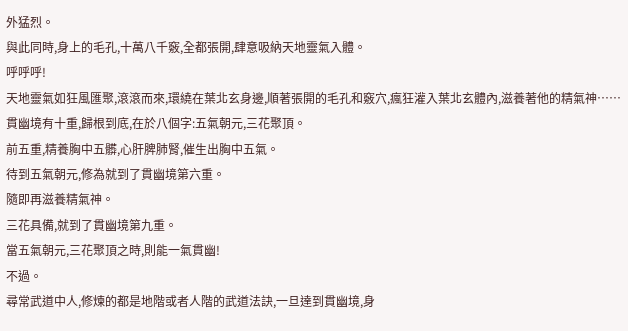外猛烈。
與此同時,身上的毛孔,十萬八千竅,全都張開,肆意吸納天地靈氣入體。
呼呼呼!
天地靈氣如狂風匯聚,滾滾而來,環繞在葉北玄身邊,順著張開的毛孔和竅穴,瘋狂灌入葉北玄體內,滋養著他的精氣神……
貫幽境有十重,歸根到底,在於八個字:五氣朝元,三花聚頂。
前五重,精養胸中五髒,心肝脾肺腎,催生出胸中五氣。
待到五氣朝元,修為就到了貫幽境第六重。
隨即再滋養精氣神。
三花具備,就到了貫幽境第九重。
當五氣朝元,三花聚頂之時,則能一氣貫幽!
不過。
尋常武道中人,修煉的都是地階或者人階的武道法訣,一旦達到貫幽境,身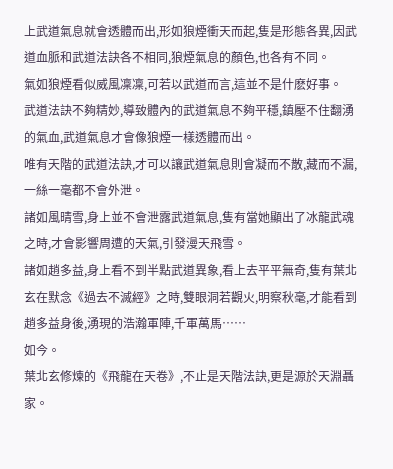上武道氣息就會透體而出,形如狼煙衝天而起,隻是形態各異,因武道血脈和武道法訣各不相同,狼煙氣息的顏色,也各有不同。
氣如狼煙看似威風凜凜,可若以武道而言,這並不是什麽好事。
武道法訣不夠精妙,導致體內的武道氣息不夠平穩,鎮壓不住翻湧的氣血,武道氣息才會像狼煙一樣透體而出。
唯有天階的武道法訣,才可以讓武道氣息則會凝而不散,藏而不漏,一絲一毫都不會外泄。
諸如風晴雪,身上並不會泄露武道氣息,隻有當她顯出了冰龍武魂之時,才會影響周遭的天氣,引發漫天飛雪。
諸如趙多益,身上看不到半點武道異象,看上去平平無奇,隻有葉北玄在默念《過去不滅經》之時,雙眼洞若觀火,明察秋毫,才能看到趙多益身後,湧現的浩瀚軍陣,千軍萬馬……
如今。
葉北玄修煉的《飛龍在天卷》,不止是天階法訣,更是源於天淵聶家。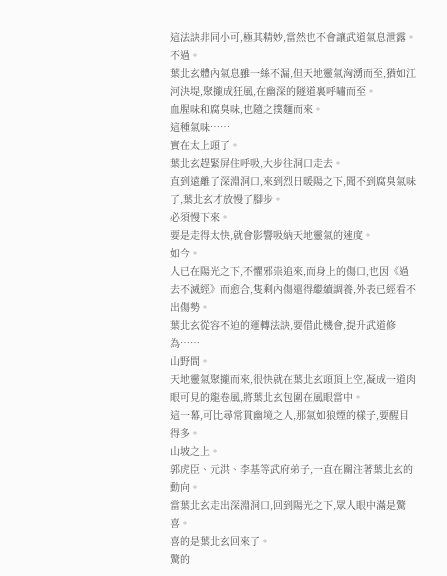這法訣非同小可,極其精妙,當然也不會讓武道氣息泄露。
不過。
葉北玄體內氣息雖一絲不漏,但天地靈氣洶湧而至,猶如江河決堤,聚攏成狂風,在幽深的隧道裏呼嘯而至。
血腥味和腐臭味,也隨之撲麵而來。
這種氣味……
實在太上頭了。
葉北玄趕緊屏住呼吸,大步往洞口走去。
直到遠離了深淵洞口,來到烈日暖陽之下,聞不到腐臭氣味了,葉北玄才放慢了腳步。
必須慢下來。
要是走得太快,就會影響吸納天地靈氣的速度。
如今。
人已在陽光之下,不懼邪祟追來,而身上的傷口,也因《過去不滅經》而愈合,隻剩內傷還得繼續調養,外表已經看不出傷勢。
葉北玄從容不迫的運轉法訣,要借此機會,提升武道修為……
山野間。
天地靈氣聚攏而來,很快就在葉北玄頭頂上空,凝成一道肉眼可見的龍卷風,將葉北玄包圍在風眼當中。
這一幕,可比尋常貫幽境之人,那氣如狼煙的樣子,要醒目得多。
山坡之上。
郭虎臣、元洪、李基等武府弟子,一直在關注著葉北玄的動向。
當葉北玄走出深淵洞口,回到陽光之下,眾人眼中滿是驚喜。
喜的是葉北玄回來了。
驚的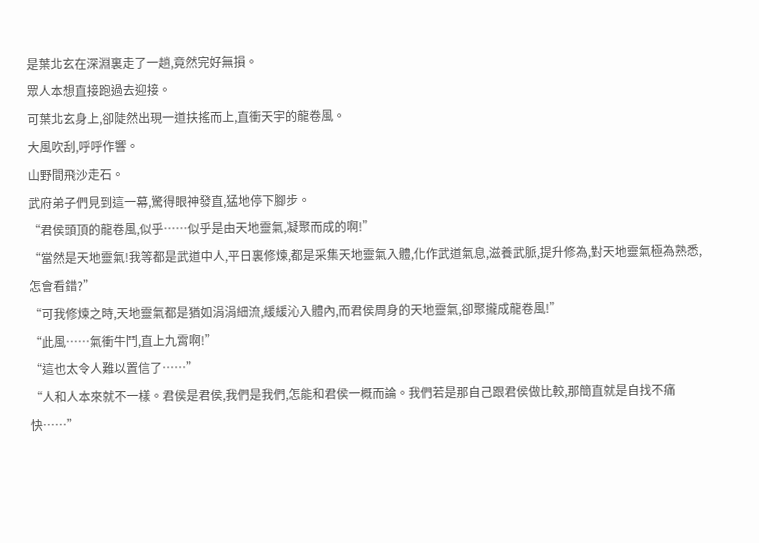是葉北玄在深淵裏走了一趟,竟然完好無損。
眾人本想直接跑過去迎接。
可葉北玄身上,卻陡然出現一道扶搖而上,直衝天宇的龍卷風。
大風吹刮,呼呼作響。
山野間飛沙走石。
武府弟子們見到這一幕,驚得眼神發直,猛地停下腳步。
“君侯頭頂的龍卷風,似乎……似乎是由天地靈氣,凝聚而成的啊!”
“當然是天地靈氣!我等都是武道中人,平日裏修煉,都是采集天地靈氣入體,化作武道氣息,滋養武脈,提升修為,對天地靈氣極為熟悉,怎會看錯?”
“可我修煉之時,天地靈氣都是猶如涓涓細流,緩緩沁入體內,而君侯周身的天地靈氣,卻聚攏成龍卷風!”
“此風……氣衝牛鬥,直上九霄啊!”
“這也太令人難以置信了……”
“人和人本來就不一樣。君侯是君侯,我們是我們,怎能和君侯一概而論。我們若是那自己跟君侯做比較,那簡直就是自找不痛快……”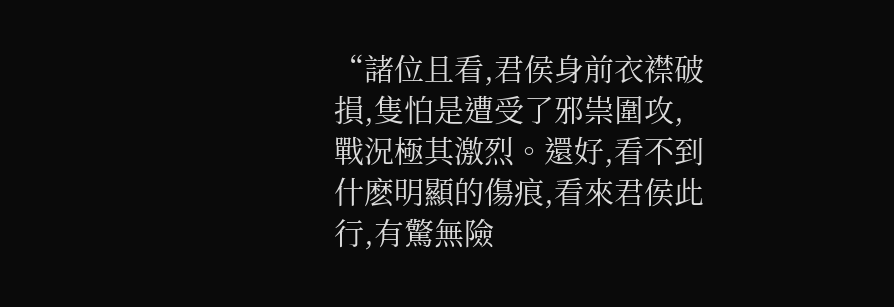“諸位且看,君侯身前衣襟破損,隻怕是遭受了邪祟圍攻,戰況極其激烈。還好,看不到什麽明顯的傷痕,看來君侯此行,有驚無險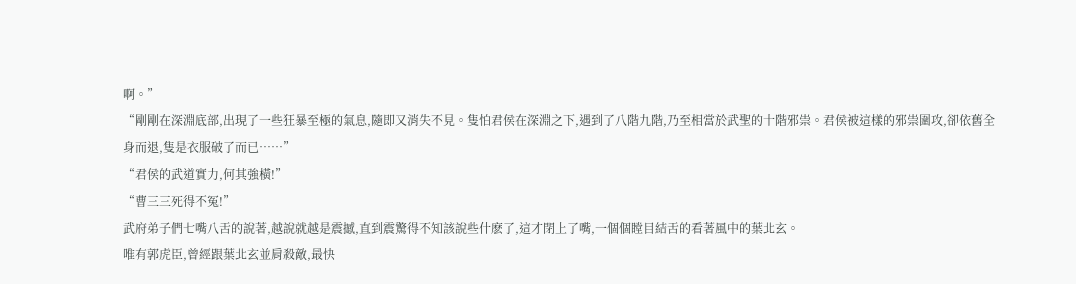啊。”
“剛剛在深淵底部,出現了一些狂暴至極的氣息,隨即又消失不見。隻怕君侯在深淵之下,遇到了八階九階,乃至相當於武聖的十階邪祟。君侯被這樣的邪祟圍攻,卻依舊全身而退,隻是衣服破了而已……”
“君侯的武道實力,何其強橫!”
“曹三三死得不冤!”
武府弟子們七嘴八舌的說著,越說就越是震撼,直到震驚得不知該說些什麽了,這才閉上了嘴,一個個瞠目結舌的看著風中的葉北玄。
唯有郭虎臣,曾經跟葉北玄並肩殺敵,最快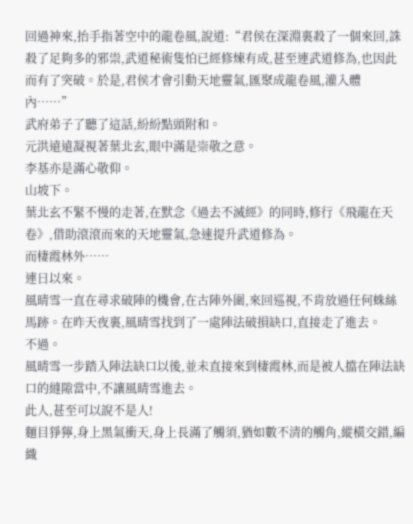回過神來,抬手指著空中的龍卷風,說道:“君侯在深淵裏殺了一個來回,誅殺了足夠多的邪祟,武道秘術隻怕已經修煉有成,甚至連武道修為,也因此而有了突破。於是,君侯才會引動天地靈氣,匯聚成龍卷風,灌入體內……”
武府弟子了聽了這話,紛紛點頭附和。
元洪遠遠凝視著葉北玄,眼中滿是崇敬之意。
李基亦是滿心敬仰。
山坡下。
葉北玄不緊不慢的走著,在默念《過去不滅經》的同時,修行《飛龍在天卷》,借助滾滾而來的天地靈氣,急速提升武道修為。
而棲霞林外……
連日以來。
風晴雪一直在尋求破陣的機會,在古陣外圍,來回巡視,不肯放過任何蛛絲馬跡。在昨天夜裏,風晴雪找到了一處陣法破損缺口,直接走了進去。
不過。
風晴雪一步踏入陣法缺口以後,並未直接來到棲霞林,而是被人擋在陣法缺口的縫隙當中,不讓風晴雪進去。
此人,甚至可以說不是人!
麵目猙獰,身上黑氣衝天,身上長滿了觸須,猶如數不清的觸角,縱橫交錯,編織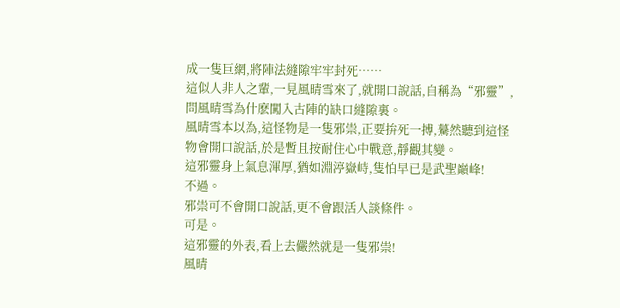成一隻巨網,將陣法縫隙牢牢封死……
這似人非人之輩,一見風晴雪來了,就開口說話,自稱為“邪靈”,問風晴雪為什麽闖入古陣的缺口縫隙裏。
風晴雪本以為,這怪物是一隻邪祟,正要拚死一搏,驀然聽到這怪物會開口說話,於是暫且按耐住心中戰意,靜觀其變。
這邪靈身上氣息渾厚,猶如淵渟嶽峙,隻怕早已是武聖巔峰!
不過。
邪祟可不會開口說話,更不會跟活人談條件。
可是。
這邪靈的外表,看上去儼然就是一隻邪祟!
風晴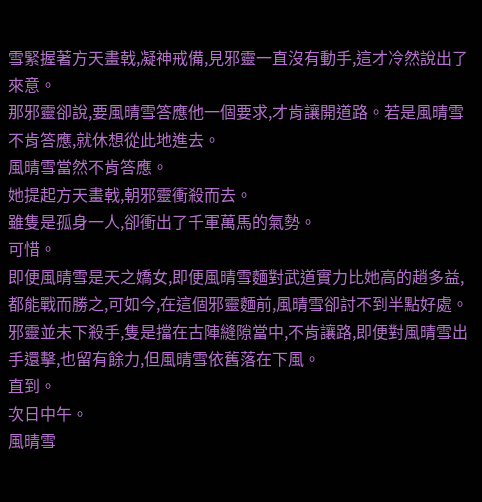雪緊握著方天畫戟,凝神戒備,見邪靈一直沒有動手,這才冷然說出了來意。
那邪靈卻說,要風晴雪答應他一個要求,才肯讓開道路。若是風晴雪不肯答應,就休想從此地進去。
風晴雪當然不肯答應。
她提起方天畫戟,朝邪靈衝殺而去。
雖隻是孤身一人,卻衝出了千軍萬馬的氣勢。
可惜。
即便風晴雪是天之嬌女,即便風晴雪麵對武道實力比她高的趙多益,都能戰而勝之,可如今,在這個邪靈麵前,風晴雪卻討不到半點好處。
邪靈並未下殺手,隻是擋在古陣縫隙當中,不肯讓路,即便對風晴雪出手還擊,也留有餘力,但風晴雪依舊落在下風。
直到。
次日中午。
風晴雪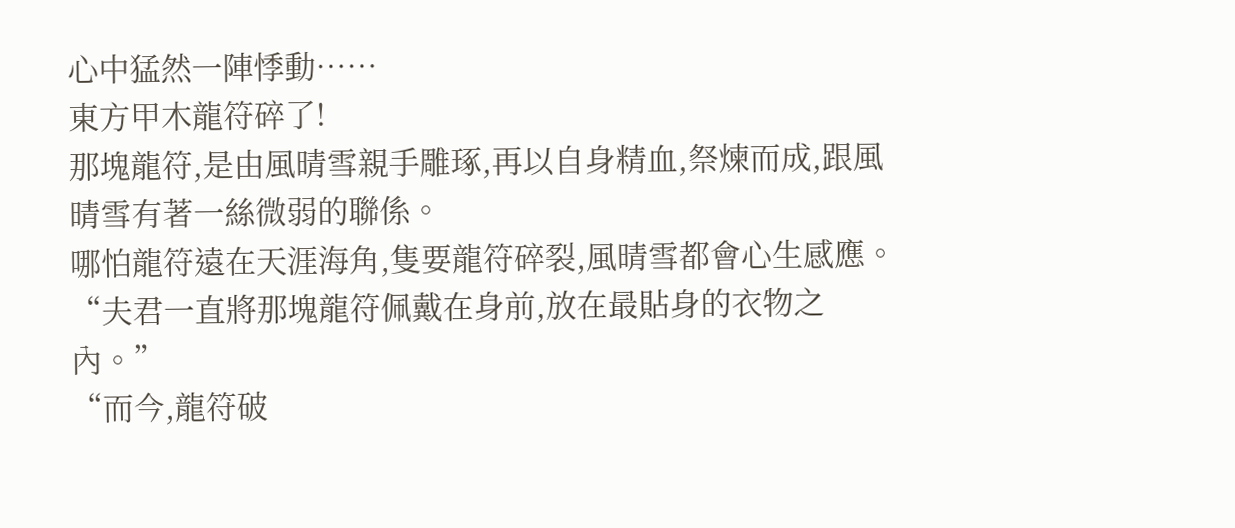心中猛然一陣悸動……
東方甲木龍符碎了!
那塊龍符,是由風晴雪親手雕琢,再以自身精血,祭煉而成,跟風晴雪有著一絲微弱的聯係。
哪怕龍符遠在天涯海角,隻要龍符碎裂,風晴雪都會心生感應。
“夫君一直將那塊龍符佩戴在身前,放在最貼身的衣物之內。”
“而今,龍符破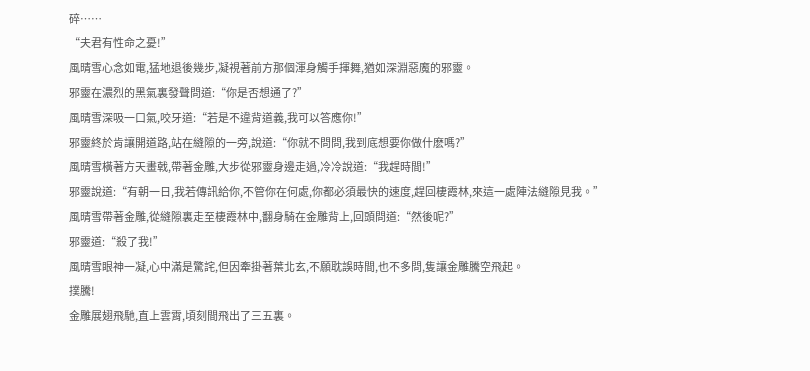碎……
“夫君有性命之憂!”
風晴雪心念如電,猛地退後幾步,凝視著前方那個渾身觸手揮舞,猶如深淵惡魔的邪靈。
邪靈在濃烈的黑氣裏發聲問道:“你是否想通了?”
風晴雪深吸一口氣,咬牙道:“若是不違背道義,我可以答應你!”
邪靈終於肯讓開道路,站在縫隙的一旁,說道:“你就不問問,我到底想要你做什麽嗎?”
風晴雪橫著方天畫戟,帶著金雕,大步從邪靈身邊走過,冷冷說道:“我趕時間!”
邪靈說道:“有朝一日,我若傳訊給你,不管你在何處,你都必須最快的速度,趕回棲霞林,來這一處陣法縫隙見我。”
風晴雪帶著金雕,從縫隙裏走至棲霞林中,翻身騎在金雕背上,回頭問道:“然後呢?”
邪靈道:“殺了我!”
風晴雪眼神一凝,心中滿是驚詫,但因牽掛著葉北玄,不願耽誤時間,也不多問,隻讓金雕騰空飛起。
撲騰!
金雕展翅飛馳,直上雲霄,頃刻間飛出了三五裏。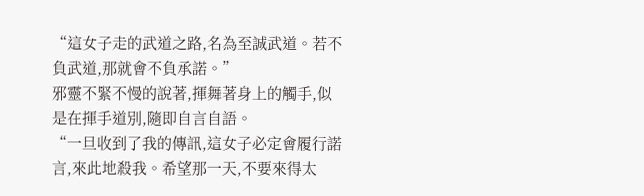“這女子走的武道之路,名為至誠武道。若不負武道,那就會不負承諾。”
邪靈不緊不慢的說著,揮舞著身上的觸手,似是在揮手道別,隨即自言自語。
“一旦收到了我的傳訊,這女子必定會履行諾言,來此地殺我。希望那一天,不要來得太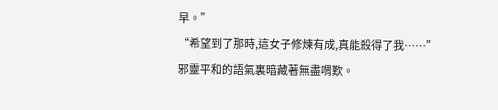早。”
“希望到了那時,這女子修煉有成,真能殺得了我……”
邪靈平和的語氣裏暗藏著無盡喟歎。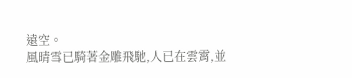遠空。
風晴雪已騎著金雕飛馳,人已在雲霄,並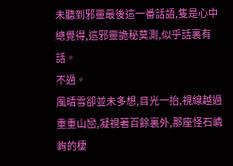未聽到邪靈最後這一番話語,隻是心中總覺得,這邪靈詭秘莫測,似乎話裏有話。
不過。
風晴雪卻並未多想,目光一抬,視線越過重重山巒,凝視著百餘裏外,那座怪石嶙峋的棲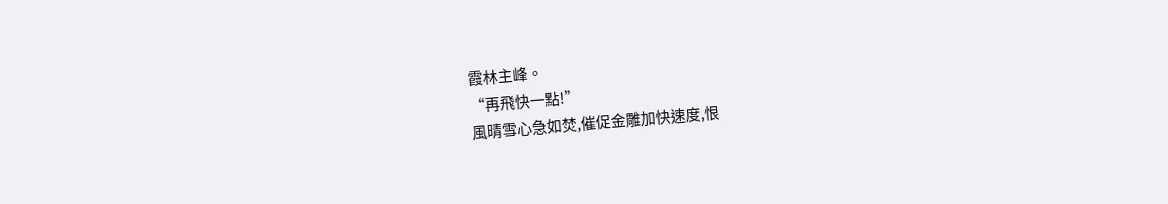霞林主峰。
“再飛快一點!”
風晴雪心急如焚,催促金雕加快速度,恨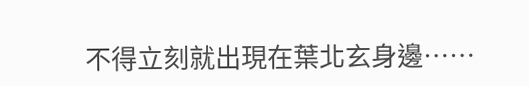不得立刻就出現在葉北玄身邊……